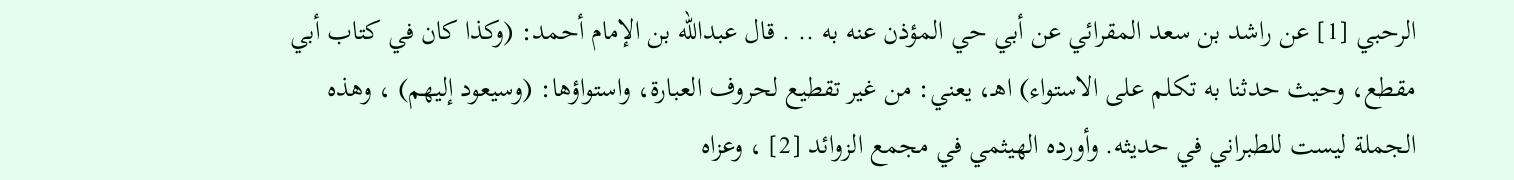الرحبي [1] عن راشد بن سعد المقرائي عن أبي حي المؤذن عنه به .. . قال عبدالله بن الإمام أحمد: (وكذا كان في كتاب أبي مقطع، وحيث حدثنا به تكلم على الاستواء) اهـ، يعني: من غير تقطيع لحروف العبارة، واستواؤها: (وسيعود إليهم) ، وهذه الجملة ليست للطبراني في حديثه. وأورده الهيثمي في مجمع الزوائد [2] ، وعزاه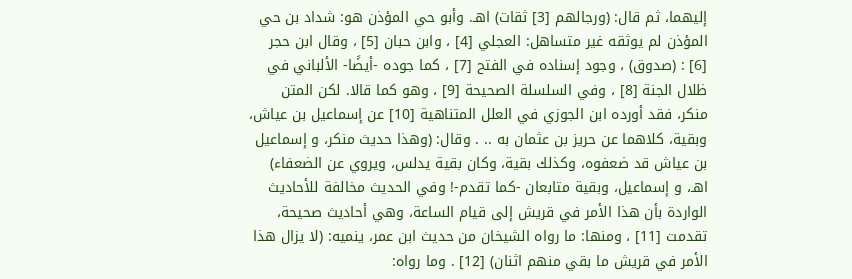إليهما، ثم قال: (ورجالهم [3] ثقات) اهـ. وأبو حي المؤذن هو: شداد بن حي المؤذن لم يوثقه غير متساهل: العجلي [4] ، وابن حبان [5] ، وقال ابن حجر [6] : (صدوق) ، وجود إسناده في الفتح [7] ، كما جوده -أيضًا- الألباني في ظلال الجنة [8] ، وفي السلسلة الصحيحة [9] ، وهو كما قالا. لكن المتن منكر، فقد أورده ابن الجوزي في العلل المتناهية [10] عن إسماعيل بن عياش، وبقية، كلاهما عن حريز بن عثمان به .. . وقال: (وهذا حديث منكر، و إسماعيل بن عياش قد ضعفوه، وكذلك بقية، وكان بقية يدلس، ويروي عن الضعفاء) اهـ، و إسماعيل، وبقية متابعان -كما تقدم-! وفي الحديث مخالفة للأحاديث الواردة بأن هذا الأمر في قريش إلى قيام الساعة، وهي أحاديث صحيحة، تقدمت [11] ، ومنها: ما رواه الشيخان من حديث ابن عمر، ينميه: (لا يزال هذا الأمر في قريش ما بقي منهم اثنان) [12] . وما رواه: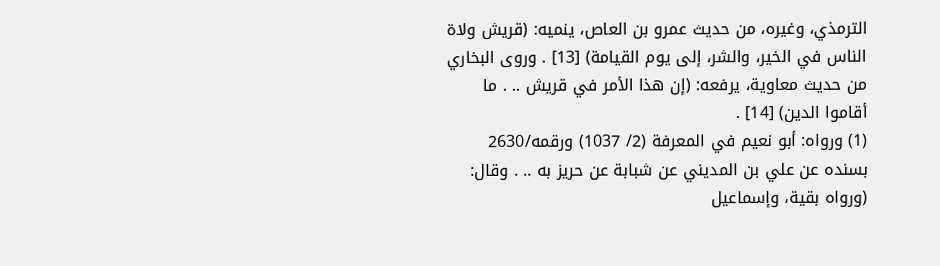الترمذي، وغيره، من حديث عمرو بن العاص، ينميه: (قريش ولاة الناس في الخير، والشر، إلى يوم القيامة) [13] . وروى البخاري من حديث معاوية، يرفعه: (إن هذا الأمر في قريش .. . ما أقاموا الدين) [14] .
(1) ورواه: أبو نعيم في المعرفة (2/ 1037) ورقمه/2630 بسنده عن علي بن المديني عن شبابة عن حريز به .. . وقال: (ورواه بقية، وإسماعيل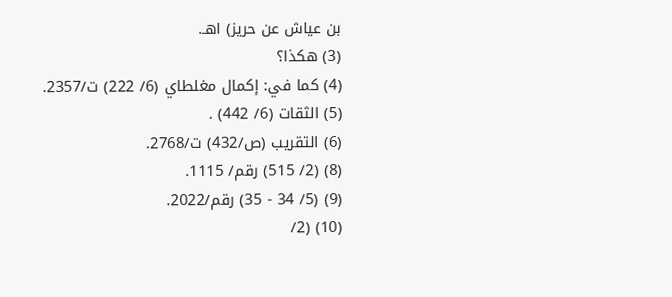بن عياش عن حريز) اهـ.
(3) هكذا؟
(4) كما في: إكمال مغلطاي (6/ 222) ت/2357.
(5) الثقات (6/ 442) .
(6) التقريب (ص/432) ت/2768.
(8) (2/ 515) رقم/ 1115.
(9) (5/ 34 - 35) رقم/2022.
(10) (2/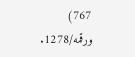767) ورقمه/1278.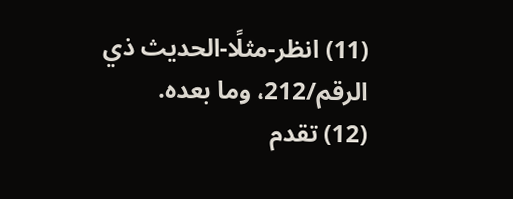(11) انظر-مثلًا-الحديث ذي الرقم/212، وما بعده.
(12) تقدم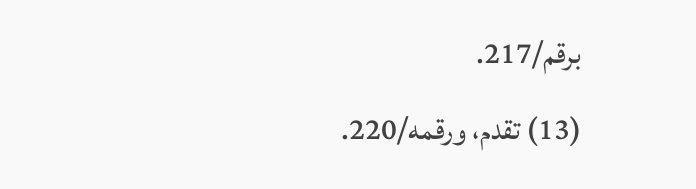برقم/217.
(13) تقدم، ورقمه/220.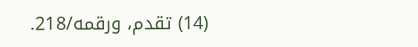(14) تقدم، ورقمه/218.